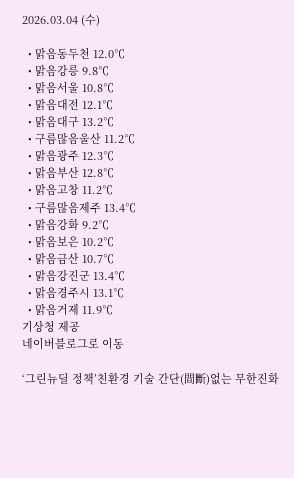2026.03.04 (수)

  • 맑음동두천 12.0℃
  • 맑음강릉 9.8℃
  • 맑음서울 10.8℃
  • 맑음대전 12.1℃
  • 맑음대구 13.2℃
  • 구름많음울산 11.2℃
  • 맑음광주 12.3℃
  • 맑음부산 12.8℃
  • 맑음고창 11.2℃
  • 구름많음제주 13.4℃
  • 맑음강화 9.2℃
  • 맑음보은 10.2℃
  • 맑음금산 10.7℃
  • 맑음강진군 13.4℃
  • 맑음경주시 13.1℃
  • 맑음거제 11.9℃
기상청 제공
네이버블로그로 이동

‘그린뉴딜 정책’친환경 기술 간단(間斷)없는 무한진화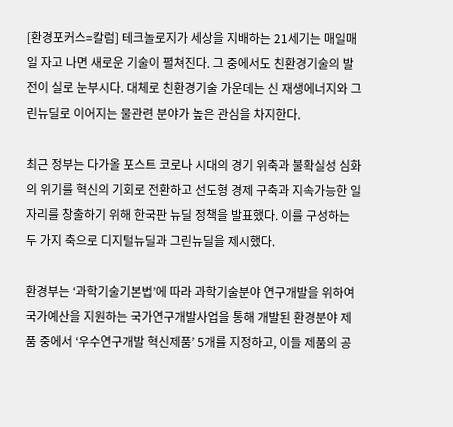[환경포커스=칼럼] 테크놀로지가 세상을 지배하는 21세기는 매일매일 자고 나면 새로운 기술이 펼쳐진다. 그 중에서도 친환경기술의 발전이 실로 눈부시다. 대체로 친환경기술 가운데는 신 재생에너지와 그린뉴딜로 이어지는 물관련 분야가 높은 관심을 차지한다.

최근 정부는 다가올 포스트 코로나 시대의 경기 위축과 불확실성 심화의 위기를 혁신의 기회로 전환하고 선도형 경제 구축과 지속가능한 일자리를 창출하기 위해 한국판 뉴딜 정책을 발표했다. 이를 구성하는 두 가지 축으로 디지털뉴딜과 그린뉴딜을 제시했다.

환경부는 ‘과학기술기본법’에 따라 과학기술분야 연구개발을 위하여 국가예산을 지원하는 국가연구개발사업을 통해 개발된 환경분야 제품 중에서 ‘우수연구개발 혁신제품’ 5개를 지정하고, 이들 제품의 공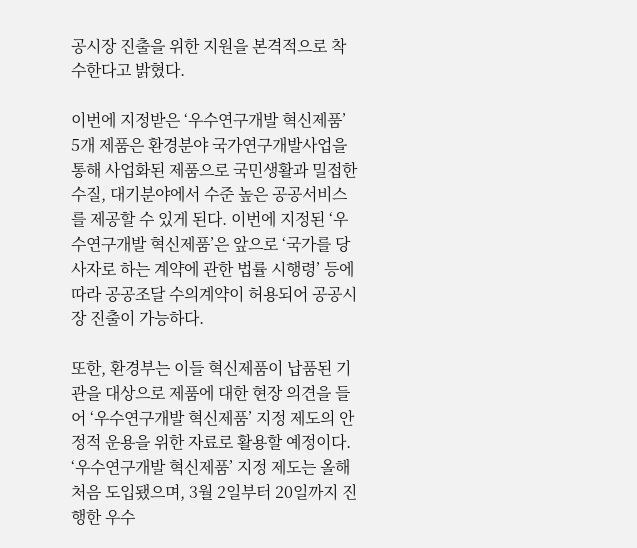공시장 진출을 위한 지원을 본격적으로 착수한다고 밝혔다.

이번에 지정받은 ‘우수연구개발 혁신제품’ 5개 제품은 환경분야 국가연구개발사업을 통해 사업화된 제품으로 국민생활과 밀접한 수질, 대기분야에서 수준 높은 공공서비스를 제공할 수 있게 된다. 이번에 지정된 ‘우수연구개발 혁신제품’은 앞으로 ‘국가를 당사자로 하는 계약에 관한 법률 시행령’ 등에 따라 공공조달 수의계약이 허용되어 공공시장 진출이 가능하다.

또한, 환경부는 이들 혁신제품이 납품된 기관을 대상으로 제품에 대한 현장 의견을 들어 ‘우수연구개발 혁신제품’ 지정 제도의 안정적 운용을 위한 자료로 활용할 예정이다. ‘우수연구개발 혁신제품’ 지정 제도는 올해 처음 도입됐으며, 3월 2일부터 20일까지 진행한 우수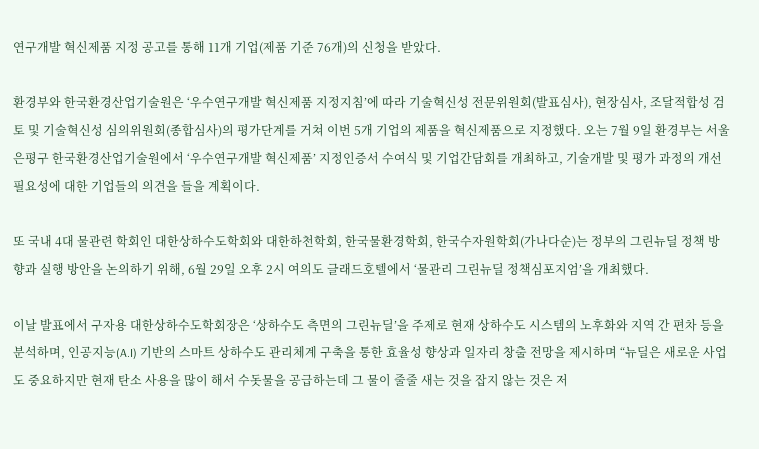연구개발 혁신제품 지정 공고를 통해 11개 기업(제품 기준 76개)의 신청을 받았다.

환경부와 한국환경산업기술원은 ‘우수연구개발 혁신제품 지정지침’에 따라 기술혁신성 전문위원회(발표심사), 현장심사, 조달적합성 검토 및 기술혁신성 심의위원회(종합심사)의 평가단계를 거쳐 이번 5개 기업의 제품을 혁신제품으로 지정했다. 오는 7월 9일 환경부는 서울 은평구 한국환경산업기술원에서 ‘우수연구개발 혁신제품’ 지정인증서 수여식 및 기업간담회를 개최하고, 기술개발 및 평가 과정의 개선 필요성에 대한 기업들의 의견을 들을 계획이다.

또 국내 4대 물관련 학회인 대한상하수도학회와 대한하천학회, 한국물환경학회, 한국수자원학회(가나다순)는 정부의 그린뉴딜 정책 방향과 실행 방안을 논의하기 위해, 6월 29일 오후 2시 여의도 글래드호텔에서 ‘물관리 그린뉴딜 정책심포지엄’을 개최했다.

이날 발표에서 구자용 대한상하수도학회장은 ‘상하수도 측면의 그린뉴딜’을 주제로 현재 상하수도 시스템의 노후화와 지역 간 편차 등을 분석하며, 인공지능(A.I) 기반의 스마트 상하수도 관리체계 구축을 통한 효율성 향상과 일자리 창출 전망을 제시하며 “뉴딜은 새로운 사업도 중요하지만 현재 탄소 사용을 많이 해서 수돗물을 공급하는데 그 물이 줄줄 새는 것을 잡지 않는 것은 저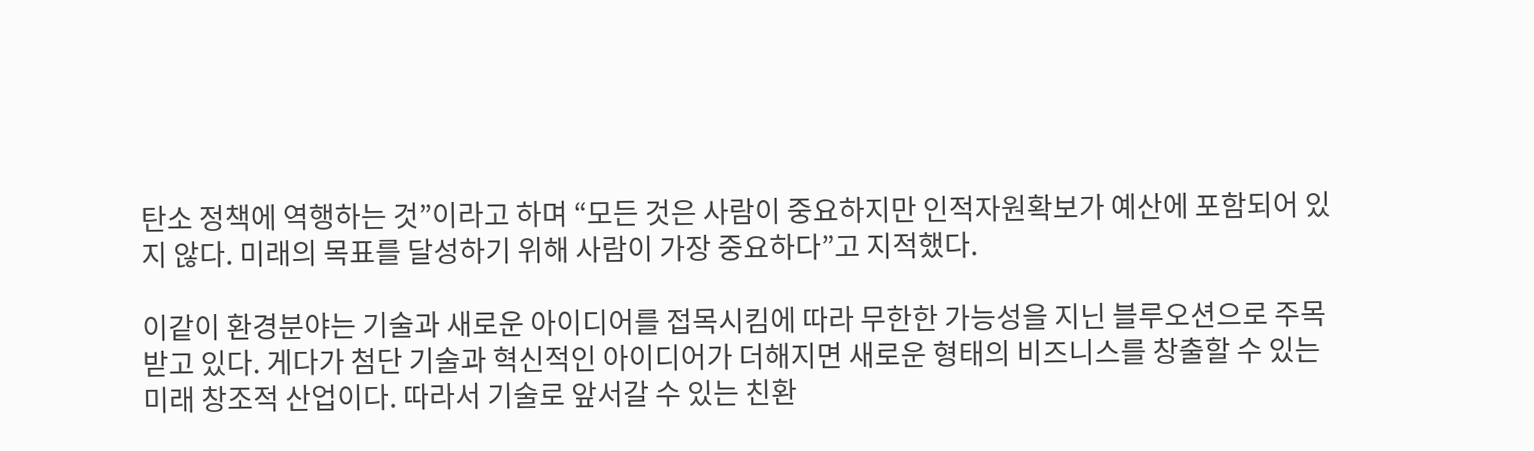탄소 정책에 역행하는 것”이라고 하며 “모든 것은 사람이 중요하지만 인적자원확보가 예산에 포함되어 있지 않다. 미래의 목표를 달성하기 위해 사람이 가장 중요하다”고 지적했다.

이같이 환경분야는 기술과 새로운 아이디어를 접목시킴에 따라 무한한 가능성을 지닌 블루오션으로 주목받고 있다. 게다가 첨단 기술과 혁신적인 아이디어가 더해지면 새로운 형태의 비즈니스를 창출할 수 있는 미래 창조적 산업이다. 따라서 기술로 앞서갈 수 있는 친환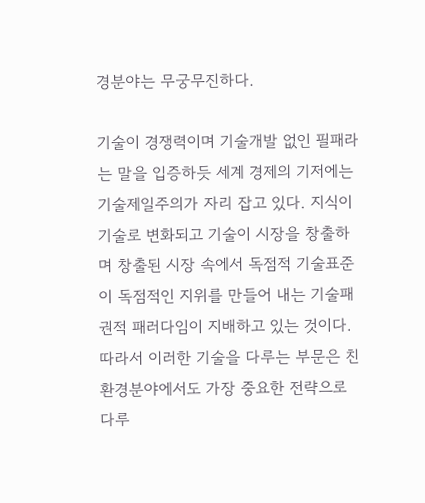경분야는 무궁무진하다.

기술이 경쟁력이며 기술개발 없인 필패라는 말을 입증하듯 세계 경제의 기저에는 기술제일주의가 자리 잡고 있다. 지식이 기술로 변화되고 기술이 시장을 창출하며 창출된 시장 속에서 독점적 기술표준이 독점적인 지위를 만들어 내는 기술패권적 패러다임이 지배하고 있는 것이다. 따라서 이러한 기술을 다루는 부문은 친환경분야에서도 가장 중요한 전략으로 다루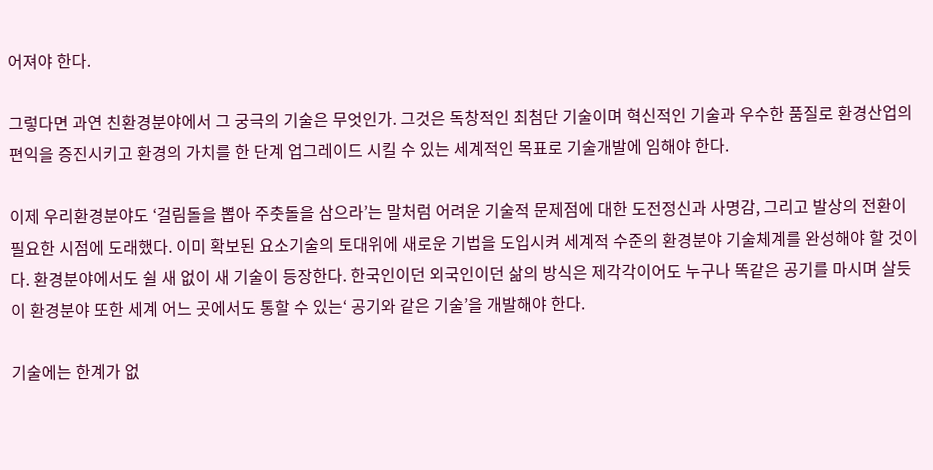어져야 한다.

그렇다면 과연 친환경분야에서 그 궁극의 기술은 무엇인가. 그것은 독창적인 최첨단 기술이며 혁신적인 기술과 우수한 품질로 환경산업의 편익을 증진시키고 환경의 가치를 한 단계 업그레이드 시킬 수 있는 세계적인 목표로 기술개발에 임해야 한다.

이제 우리환경분야도 ‘걸림돌을 뽑아 주춧돌을 삼으라’는 말처럼 어려운 기술적 문제점에 대한 도전정신과 사명감, 그리고 발상의 전환이 필요한 시점에 도래했다. 이미 확보된 요소기술의 토대위에 새로운 기법을 도입시켜 세계적 수준의 환경분야 기술체계를 완성해야 할 것이다. 환경분야에서도 쉴 새 없이 새 기술이 등장한다. 한국인이던 외국인이던 삶의 방식은 제각각이어도 누구나 똑같은 공기를 마시며 살듯이 환경분야 또한 세계 어느 곳에서도 통할 수 있는‘ 공기와 같은 기술’을 개발해야 한다.

기술에는 한계가 없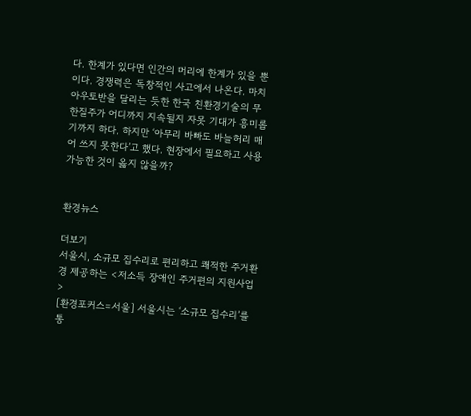다. 한계가 있다면 인간의 머리에 한계가 있을 뿐이다. 경쟁력은 독창적인 사고에서 나온다. 마치 아우토반을 달리는 듯한 한국 친환경기술의 무한질주가 어디까지 지속될지 자못 기대가 흥미롭기까지 하다. 하지만 ‘아무리 바빠도 바늘허리 매어 쓰지 못한다’고 했다. 현장에서 필요하고 사용 가능한 것이 옳지 않을까?


환경뉴스

더보기
서울시, 소규모 집수리로 편리하고 쾌적한 주거환경 제공하는 <저소득 장애인 주거편의 지원사업>
[환경포커스=서울] 서울시는 ‘소규모 집수리’를 통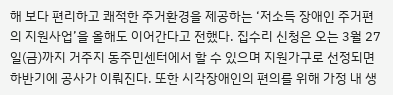해 보다 편리하고 쾌적한 주거환경을 제공하는 ‘저소득 장애인 주거편의 지원사업’을 올해도 이어간다고 전했다. 집수리 신청은 오는 3월 27일(금)까지 거주지 동주민센터에서 할 수 있으며 지원가구로 선정되면 하반기에 공사가 이뤄진다. 또한 시각장애인의 편의를 위해 가정 내 생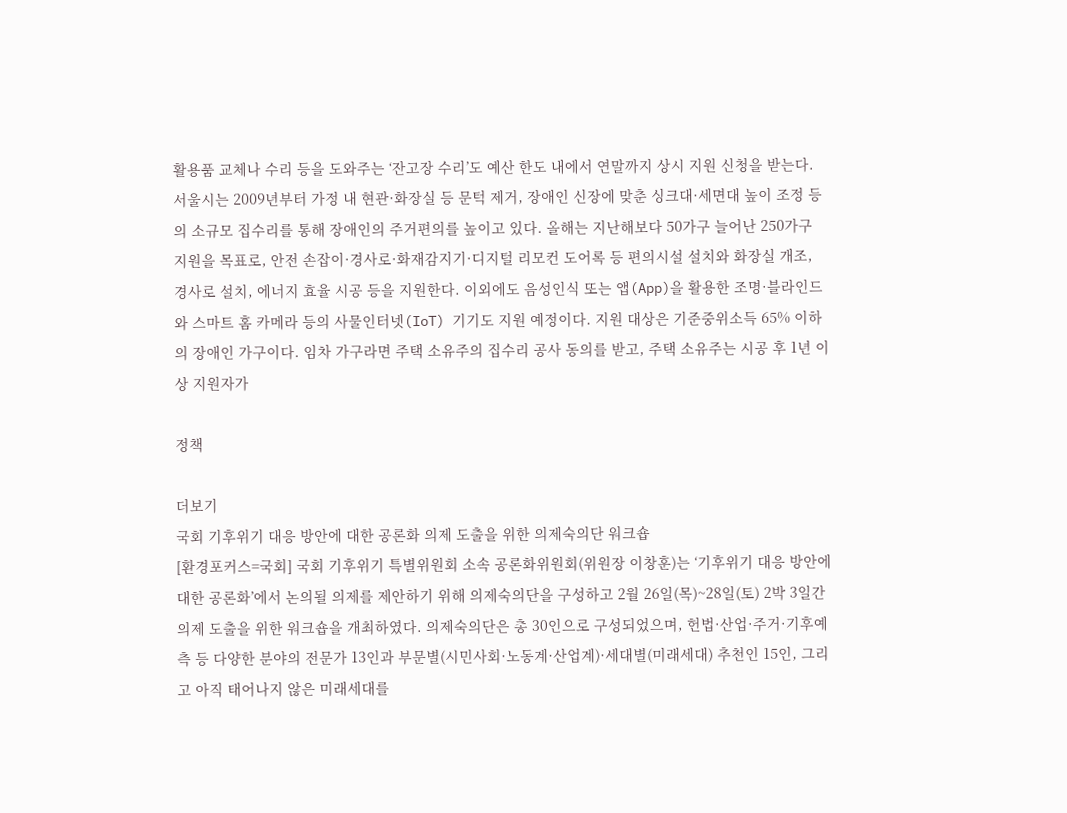활용품 교체나 수리 등을 도와주는 ‘잔고장 수리’도 예산 한도 내에서 연말까지 상시 지원 신청을 받는다. 서울시는 2009년부터 가정 내 현관·화장실 등 문턱 제거, 장애인 신장에 맞춘 싱크대·세면대 높이 조정 등의 소규모 집수리를 통해 장애인의 주거편의를 높이고 있다. 올해는 지난해보다 50가구 늘어난 250가구 지원을 목표로, 안전 손잡이·경사로·화재감지기·디지털 리모컨 도어록 등 편의시설 설치와 화장실 개조, 경사로 설치, 에너지 효율 시공 등을 지원한다. 이외에도 음성인식 또는 앱(App)을 활용한 조명·블라인드와 스마트 홈 카메라 등의 사물인터넷(IoT) 기기도 지원 예정이다. 지원 대상은 기준중위소득 65% 이하의 장애인 가구이다. 임차 가구라면 주택 소유주의 집수리 공사 동의를 받고, 주택 소유주는 시공 후 1년 이상 지원자가

정책

더보기
국회 기후위기 대응 방안에 대한 공론화 의제 도출을 위한 의제숙의단 워크숍
[환경포커스=국회] 국회 기후위기 특별위원회 소속 공론화위원회(위원장 이창훈)는 ‘기후위기 대응 방안에 대한 공론화’에서 논의될 의제를 제안하기 위해 의제숙의단을 구성하고 2월 26일(목)~28일(토) 2박 3일간 의제 도출을 위한 워크숍을 개최하였다. 의제숙의단은 총 30인으로 구성되었으며, 헌법·산업·주거·기후예측 등 다양한 분야의 전문가 13인과 부문별(시민사회·노동계·산업계)·세대별(미래세대) 추천인 15인, 그리고 아직 태어나지 않은 미래세대를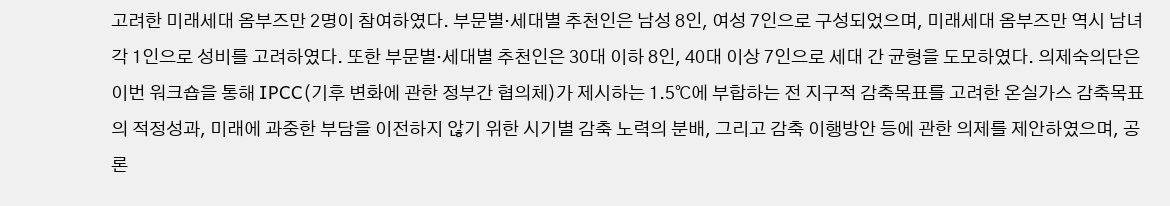고려한 미래세대 옴부즈만 2명이 참여하였다. 부문별·세대별 추천인은 남성 8인, 여성 7인으로 구성되었으며, 미래세대 옴부즈만 역시 남녀 각 1인으로 성비를 고려하였다. 또한 부문별·세대별 추천인은 30대 이하 8인, 40대 이상 7인으로 세대 간 균형을 도모하였다. 의제숙의단은 이번 워크숍을 통해 IPCC(기후 변화에 관한 정부간 협의체)가 제시하는 1.5℃에 부합하는 전 지구적 감축목표를 고려한 온실가스 감축목표의 적정성과, 미래에 과중한 부담을 이전하지 않기 위한 시기별 감축 노력의 분배, 그리고 감축 이행방안 등에 관한 의제를 제안하였으며, 공론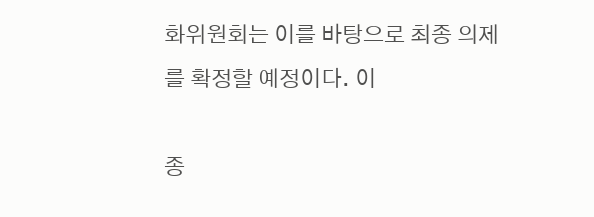화위원회는 이를 바탕으로 최종 의제를 확정할 예정이다. 이

종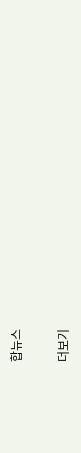합뉴스

더보기